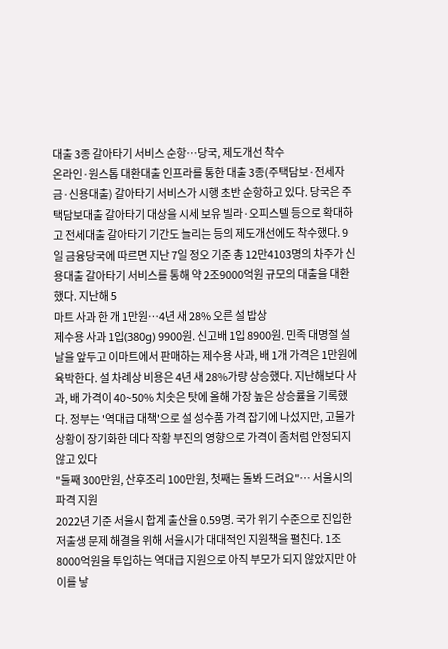대출 3종 갈아타기 서비스 순항…당국, 제도개선 착수
온라인·원스톱 대환대출 인프라를 통한 대출 3종(주택담보·전세자금·신용대출) 갈아타기 서비스가 시행 초반 순항하고 있다. 당국은 주택담보대출 갈아타기 대상을 시세 보유 빌라·오피스텔 등으로 확대하고 전세대출 갈아타기 기간도 늘리는 등의 제도개선에도 착수했다. 9일 금융당국에 따르면 지난 7일 정오 기준 총 12만4103명의 차주가 신용대출 갈아타기 서비스를 통해 약 2조9000억원 규모의 대출을 대환했다. 지난해 5
마트 사과 한 개 1만원…4년 새 28% 오른 설 밥상
제수용 사과 1입(380g) 9900원. 신고배 1입 8900원. 민족 대명절 설날을 앞두고 이마트에서 판매하는 제수용 사과, 배 1개 가격은 1만원에 육박한다. 설 차례상 비용은 4년 새 28%가량 상승했다. 지난해보다 사과, 배 가격이 40~50% 치솟은 탓에 올해 가장 높은 상승률을 기록했다. 정부는 '역대급 대책'으로 설 성수품 가격 잡기에 나섰지만, 고물가 상황이 장기화한 데다 작황 부진의 영향으로 가격이 좀처럼 안정되지 않고 있다
"둘째 300만원, 산후조리 100만원, 첫째는 돌봐 드려요"… 서울시의 파격 지원
2022년 기준 서울시 합계 출산율 0.59명. 국가 위기 수준으로 진입한 저출생 문제 해결을 위해 서울시가 대대적인 지원책을 펼친다. 1조8000억원을 투입하는 역대급 지원으로 아직 부모가 되지 않았지만 아이를 낳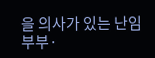을 의사가 있는 난임부부·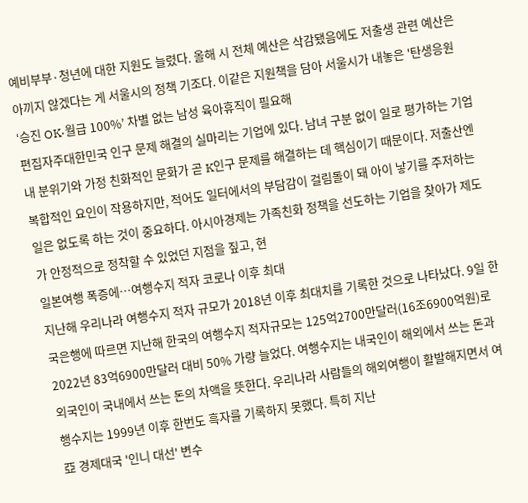예비부부·청년에 대한 지원도 늘렸다. 올해 시 전체 예산은 삭감됐음에도 저출생 관련 예산은 아끼지 않겠다는 게 서울시의 정책 기조다. 이같은 지원책을 담아 서울시가 내놓은 '탄생응원
‘승진 OK·월급 100%’ 차별 없는 남성 육아휴직이 필요해
편집자주대한민국 인구 문제 해결의 실마리는 기업에 있다. 남녀 구분 없이 일로 평가하는 기업 내 분위기와 가정 친화적인 문화가 곧 K인구 문제를 해결하는 데 핵심이기 때문이다. 저출산엔 복합적인 요인이 작용하지만, 적어도 일터에서의 부담감이 걸림돌이 돼 아이 낳기를 주저하는 일은 없도록 하는 것이 중요하다. 아시아경제는 가족친화 정책을 선도하는 기업을 찾아가 제도가 안정적으로 정착할 수 있었던 지점을 짚고, 현
일본여행 폭증에…여행수지 적자 코로나 이후 최대
지난해 우리나라 여행수지 적자 규모가 2018년 이후 최대치를 기록한 것으로 나타났다. 9일 한국은행에 따르면 지난해 한국의 여행수지 적자규모는 125억2700만달러(16조6900억원)로 2022년 83억6900만달러 대비 50% 가량 늘었다. 여행수지는 내국인이 해외에서 쓰는 돈과 외국인이 국내에서 쓰는 돈의 차액을 뜻한다. 우리나라 사람들의 해외여행이 활발해지면서 여행수지는 1999년 이후 한번도 흑자를 기록하지 못했다. 특히 지난
亞 경제대국 '인니 대선' 변수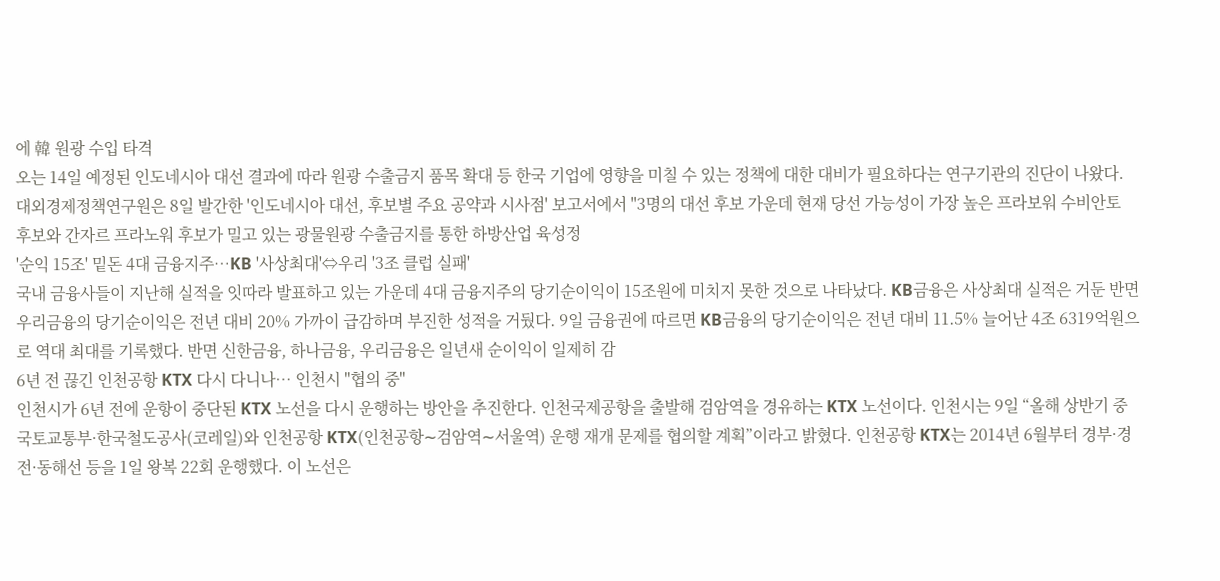에 韓 원광 수입 타격
오는 14일 예정된 인도네시아 대선 결과에 따라 원광 수출금지 품목 확대 등 한국 기업에 영향을 미칠 수 있는 정책에 대한 대비가 필요하다는 연구기관의 진단이 나왔다. 대외경제정책연구원은 8일 발간한 '인도네시아 대선, 후보별 주요 공약과 시사점' 보고서에서 "3명의 대선 후보 가운데 현재 당선 가능성이 가장 높은 프라보워 수비안토 후보와 간자르 프라노워 후보가 밀고 있는 광물원광 수출금지를 통한 하방산업 육성정
'순익 15조' 밑돈 4대 금융지주…KB '사상최대'⇔우리 '3조 클럽 실패'
국내 금융사들이 지난해 실적을 잇따라 발표하고 있는 가운데 4대 금융지주의 당기순이익이 15조원에 미치지 못한 것으로 나타났다. KB금융은 사상최대 실적은 거둔 반면 우리금융의 당기순이익은 전년 대비 20% 가까이 급감하며 부진한 성적을 거뒀다. 9일 금융권에 따르면 KB금융의 당기순이익은 전년 대비 11.5% 늘어난 4조 6319억원으로 역대 최대를 기록했다. 반면 신한금융, 하나금융, 우리금융은 일년새 순이익이 일제히 감
6년 전 끊긴 인천공항 KTX 다시 다니나… 인천시 "협의 중"
인천시가 6년 전에 운항이 중단된 KTX 노선을 다시 운행하는 방안을 추진한다. 인천국제공항을 출발해 검암역을 경유하는 KTX 노선이다. 인천시는 9일 “올해 상반기 중 국토교통부·한국철도공사(코레일)와 인천공항 KTX(인천공항∼검암역∼서울역) 운행 재개 문제를 협의할 계획”이라고 밝혔다. 인천공항 KTX는 2014년 6월부터 경부·경전·동해선 등을 1일 왕복 22회 운행했다. 이 노선은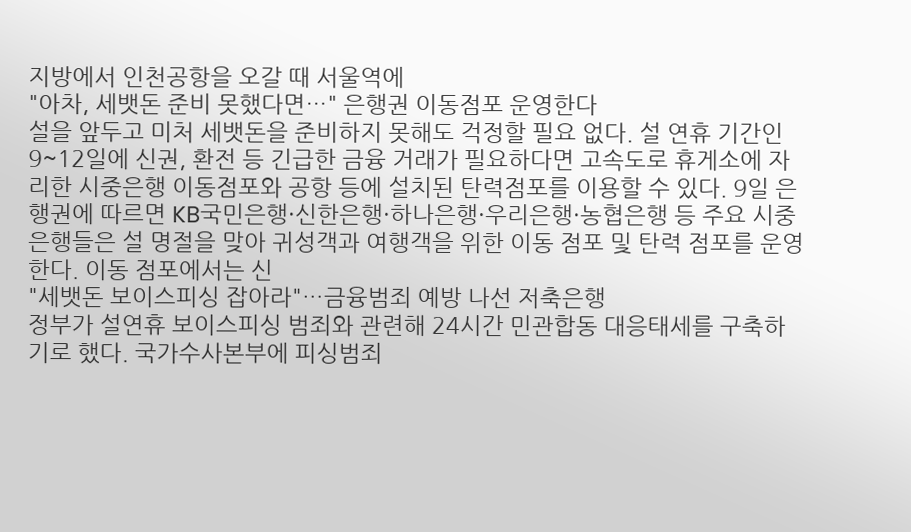지방에서 인천공항을 오갈 때 서울역에
"아차, 세뱃돈 준비 못했다면…" 은행권 이동점포 운영한다
설을 앞두고 미처 세뱃돈을 준비하지 못해도 걱정할 필요 없다. 설 연휴 기간인 9~12일에 신권, 환전 등 긴급한 금융 거래가 필요하다면 고속도로 휴게소에 자리한 시중은행 이동점포와 공항 등에 설치된 탄력점포를 이용할 수 있다. 9일 은행권에 따르면 KB국민은행·신한은행·하나은행·우리은행·농협은행 등 주요 시중은행들은 설 명절을 맞아 귀성객과 여행객을 위한 이동 점포 및 탄력 점포를 운영한다. 이동 점포에서는 신
"세뱃돈 보이스피싱 잡아라"…금융범죄 예방 나선 저축은행
정부가 설연휴 보이스피싱 범죄와 관련해 24시간 민관합동 대응태세를 구축하기로 했다. 국가수사본부에 피싱범죄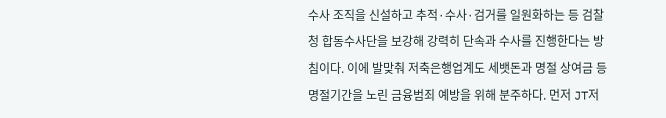수사 조직을 신설하고 추적·수사·검거를 일원화하는 등 검찰청 합동수사단을 보강해 강력히 단속과 수사를 진행한다는 방침이다. 이에 발맞춰 저축은행업계도 세뱃돈과 명절 상여금 등 명절기간을 노린 금융범죄 예방을 위해 분주하다. 먼저 JT저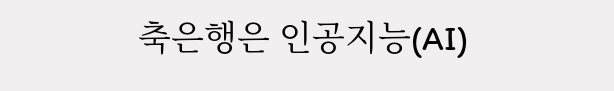축은행은 인공지능(AI)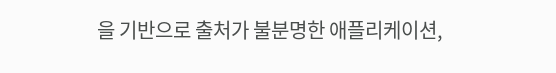을 기반으로 출처가 불분명한 애플리케이션,